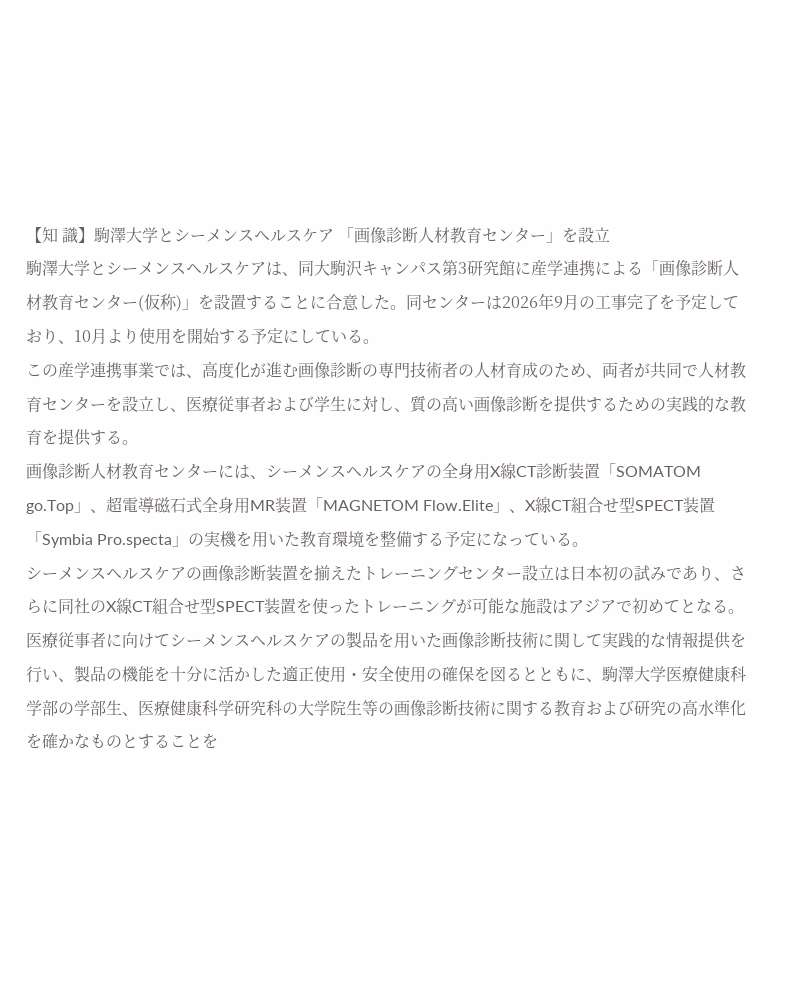【知 識】駒澤大学とシーメンスヘルスケア 「画像診断人材教育センター」を設立
駒澤大学とシーメンスヘルスケアは、同大駒沢キャンパス第3研究館に産学連携による「画像診断人材教育センター(仮称)」を設置することに合意した。同センターは2026年9月の工事完了を予定しており、10月より使用を開始する予定にしている。
この産学連携事業では、高度化が進む画像診断の専門技術者の人材育成のため、両者が共同で人材教育センターを設立し、医療従事者および学生に対し、質の高い画像診断を提供するための実践的な教育を提供する。
画像診断人材教育センターには、シーメンスヘルスケアの全身用X線CT診断装置「SOMATOM go.Top」、超電導磁石式全身用MR装置「MAGNETOM Flow.Elite」、X線CT組合せ型SPECT装置「Symbia Pro.specta」の実機を用いた教育環境を整備する予定になっている。
シーメンスヘルスケアの画像診断装置を揃えたトレーニングセンター設立は日本初の試みであり、さらに同社のX線CT組合せ型SPECT装置を使ったトレーニングが可能な施設はアジアで初めてとなる。
医療従事者に向けてシーメンスヘルスケアの製品を用いた画像診断技術に関して実践的な情報提供を行い、製品の機能を十分に活かした適正使用・安全使用の確保を図るとともに、駒澤大学医療健康科学部の学部生、医療健康科学研究科の大学院生等の画像診断技術に関する教育および研究の高水準化を確かなものとすることを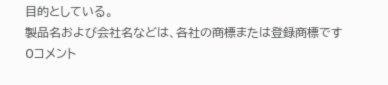目的としている。
製品名および会社名などは、各社の商標または登録商標です
0コメント